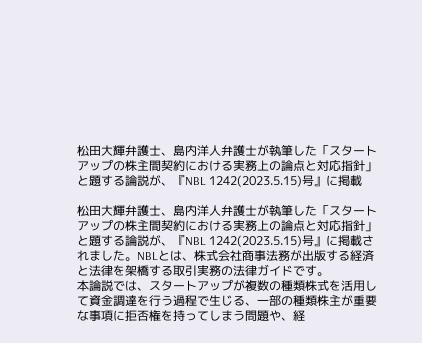松田大輝弁護士、島内洋人弁護士が執筆した「スタートアップの株主間契約における実務上の論点と対応指針」と題する論説が、『NBL 1242(2023.5.15)号』に掲載

松田大輝弁護士、島内洋人弁護士が執筆した「スタートアップの株主間契約における実務上の論点と対応指針」と題する論説が、『NBL 1242(2023.5.15)号』に掲載されました。NBLとは、株式会社商事法務が出版する経済と法律を架橋する取引実務の法律ガイドです。
本論説では、スタートアップが複数の種類株式を活用して資金調達を行う過程で生じる、一部の種類株主が重要な事項に拒否権を持ってしまう問題や、経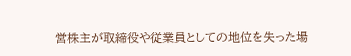営株主が取締役や従業員としての地位を失った場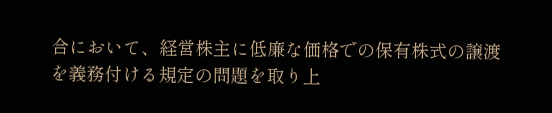合において、経営株主に低廉な価格での保有株式の譲渡を義務付ける規定の問題を取り上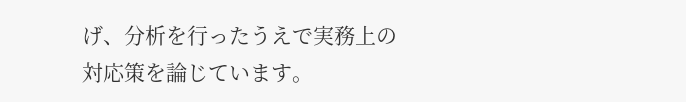げ、分析を行ったうえで実務上の対応策を論じています。